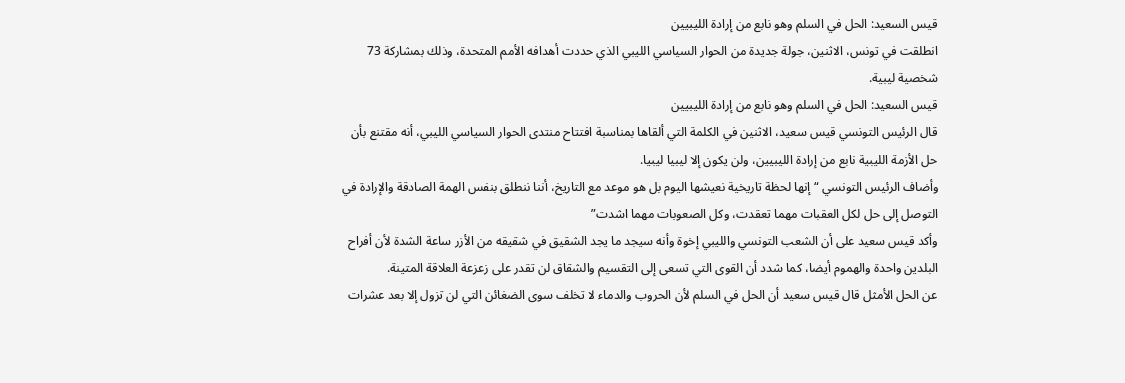قيس السعيد: الحل في السلم وهو نابع من إرادة الليبيين
انطلقت في تونس، الاثنين، جولة جديدة من الحوار السياسي الليبي الذي حددت أهدافه الأمم المتحدة، وذلك بمشاركة 73 شخصية ليبية.
قيس السعيد: الحل في السلم وهو نابع من إرادة الليبيين
قال الرئيس التونسي قيس سعيد، الاثنين في الكلمة التي ألقاها بمناسبة افتتاح منتدى الحوار السياسي الليبي، أنه مقتنع بأن حل الأزمة الليبية نابع من إرادة الليبيين، ولن يكون إلا ليبيا ليبيا.
وأضاف الرئيس التونسي “إنها لحظة تاريخية نعيشها اليوم بل هو موعد مع التاريخ، أننا ننطلق بنفس الهمة الصادقة والإرادة في التوصل إلى حل لكل العقبات مهما تعقدت، وكل الصعوبات مهما اشدت”
وأكد قيس سعيد على أن الشعب التونسي والليبي إخوة وأنه سيجد ما يجد الشقيق في شقيقه من الأزر ساعة الشدة لأن أفراح البلدين واحدة والهموم أيضا، كما شدد أن القوى التي تسعى إلى التقسيم والشقاق لن تقدر على زعزعة العلاقة المتينة.
عن الحل الأمثل قال قيس سعيد أن الحل في السلم لأن الحروب والدماء لا تخلف سوى الضغائن التي لن تزول إلا بعد عشرات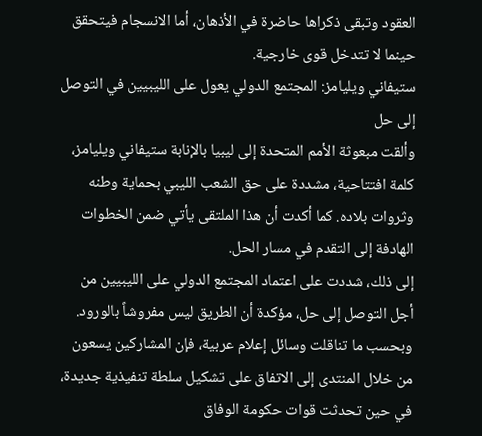العقود وتبقى ذكراها حاضرة في الأذهان، أما الانسجام فيتحقق حينما لا تتدخل قوى خارجية.
ستيفاني ويليامز: المجتمع الدولي يعول على الليبيين في التوصل إلى حل
وألقت مبعوثة الأمم المتحدة إلى ليبيا بالإنابة ستيفاني ويليامز، كلمة افتتاحية، مشددة على حق الشعب الليبي بحماية وطنه وثروات بلاده. كما أكدت أن هذا الملتقى يأتي ضمن الخطوات الهادفة إلى التقدم في مسار الحل.
إلى ذلك، شددت على اعتماد المجتمع الدولي على الليبيين من أجل التوصل إلى حل، مؤكدة أن الطريق ليس مفروشاً بالورود.
وبحسب ما تناقلت وسائل إعلام عربية، فإن المشاركين يسعون من خلال المنتدى إلى الاتفاق على تشكيل سلطة تنفيذية جديدة، في حين تحدثت قوات حكومة الوفاق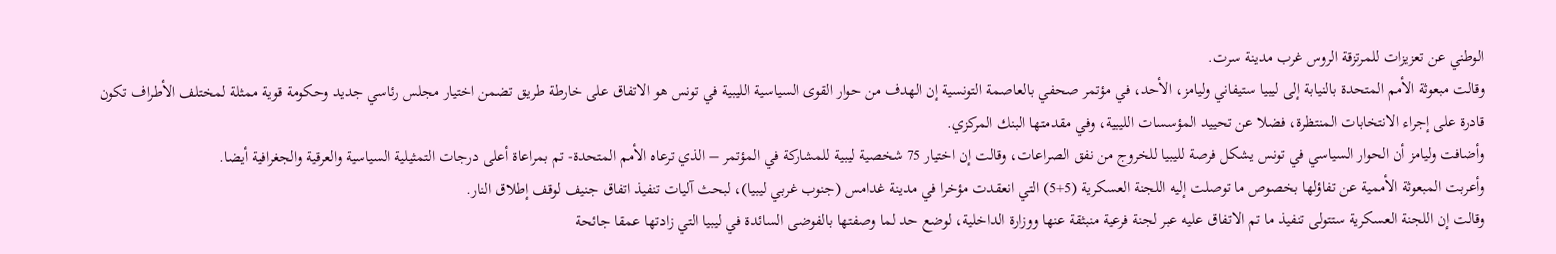الوطني عن تعزيزات للمرتزقة الروس غرب مدينة سرت.
وقالت مبعوثة الأمم المتحدة بالنيابة إلى ليبيا ستيفاني وليامز، الأحد، في مؤتمر صحفي بالعاصمة التونسية إن الهدف من حوار القوى السياسية الليبية في تونس هو الاتفاق على خارطة طريق تضمن اختيار مجلس رئاسي جديد وحكومة قوية ممثلة لمختلف الأطراف تكون قادرة على إجراء الانتخابات المنتظرة، فضلا عن تحييد المؤسسات الليبية، وفي مقدمتها البنك المركزي.
وأضافت وليامز أن الحوار السياسي في تونس يشكل فرصة لليبيا للخروج من نفق الصراعات، وقالت إن اختيار 75 شخصية ليبية للمشاركة في المؤتمر – الذي ترعاه الأمم المتحدة- تم بمراعاة أعلى درجات التمثيلية السياسية والعرقية والجغرافية أيضا.
وأعربت المبعوثة الأممية عن تفاؤلها بخصوص ما توصلت إليه اللجنة العسكرية (5+5) التي انعقدت مؤخرا في مدينة غدامس (جنوب غربي ليبيا)، لبحث آليات تنفيذ اتفاق جنيف لوقف إطلاق النار.
وقالت إن اللجنة العسكرية ستتولى تنفيذ ما تم الاتفاق عليه عبر لجنة فرعية منبثقة عنها ووزارة الداخلية، لوضع حد لما وصفتها بالفوضى السائدة في ليبيا التي زادتها عمقا جائحة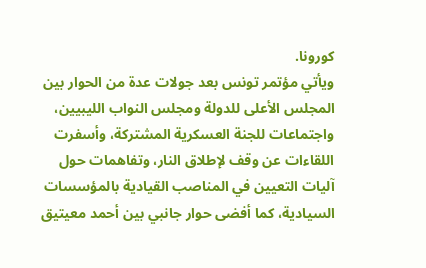كورونا.
ويأتي مؤتمر تونس بعد جولات عدة من الحوار بين المجلس الأعلى للدولة ومجلس النواب الليبيين، واجتماعات للجنة العسكرية المشتركة، وأسفرت اللقاءات عن وقف لإطلاق النار، وتفاهمات حول آليات التعيين في المناصب القيادية بالمؤسسات السيادية، كما أفضى حوار جانبي بين أحمد معيتيق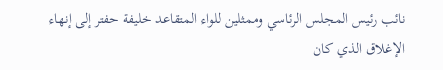نائب رئيس المجلس الرئاسي وممثلين للواء المتقاعد خليفة حفتر إلى إنهاء الإغلاق الذي كان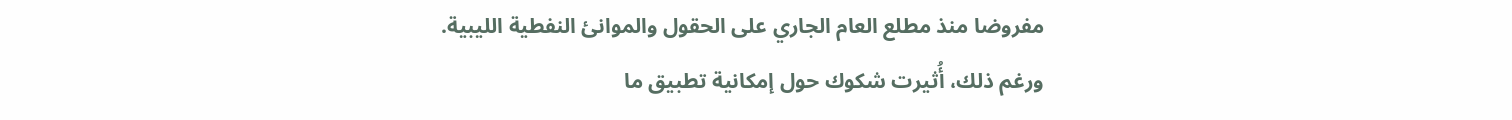مفروضا منذ مطلع العام الجاري على الحقول والموانئ النفطية الليبية.
ورغم ذلك، أُثيرت شكوك حول إمكانية تطبيق ما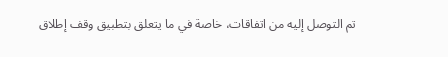تم التوصل إليه من اتفاقات، خاصة في ما يتعلق بتطبيق وقف إطلاق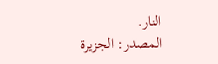النار.
المصدر: الجزيرة